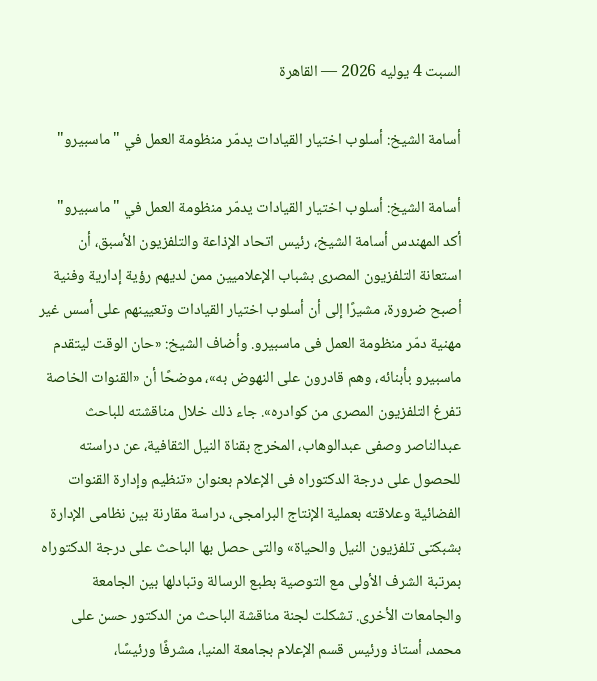السبت 4 يوليه 2026 — القاهرة

أسامة الشيخ: أسلوب اختيار القيادات يدمّر منظومة العمل في "ماسبيرو"

أسامة الشيخ: أسلوب اختيار القيادات يدمّر منظومة العمل في "ماسبيرو"
أكد المهندس أسامة الشيخ، رئيس اتحاد الإذاعة والتلفزيون الأسبق، أن استعانة التلفزيون المصرى بشباب الإعلاميين ممن لديهم رؤية إدارية وفنية أصبح ضرورة، مشيرًا إلى أن أسلوب اختيار القيادات وتعيينهم على أسس غير مهنية دمّر منظومة العمل فى ماسبيرو. وأضاف الشيخ: «حان الوقت ليتقدم ماسبيرو بأبنائه، وهم قادرون على النهوض به»، موضحًا أن «القنوات الخاصة تفرغ التلفزيون المصرى من كوادره». جاء ذلك خلال مناقشته للباحث عبدالناصر وصفى عبدالوهاب، المخرج بقناة النيل الثقافية، عن دراسته للحصول على درجة الدكتوراه فى الإعلام بعنوان «تنظيم وإدارة القنوات الفضائية وعلاقته بعملية الإنتاج البرامجى، دراسة مقارنة بين نظامى الإدارة بشبكتى تلفزيون النيل والحياة» والتى حصل بها الباحث على درجة الدكتوراه بمرتبة الشرف الأولى مع التوصية بطبع الرسالة وتبادلها بين الجامعة والجامعات الأخرى. تشكلت لجنة مناقشة الباحث من الدكتور حسن على محمد، أستاذ ورئيس قسم الإعلام بجامعة المنيا، مشرفًا ورئيسًا،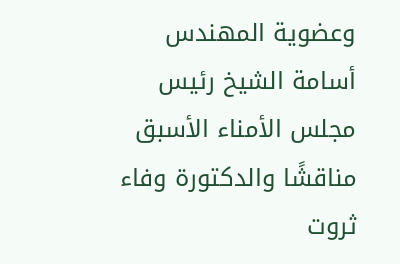وعضوية المهندس أسامة الشيخ رئيس مجلس الأمناء الأسبق مناقشًا والدكتورة وفاء ثروت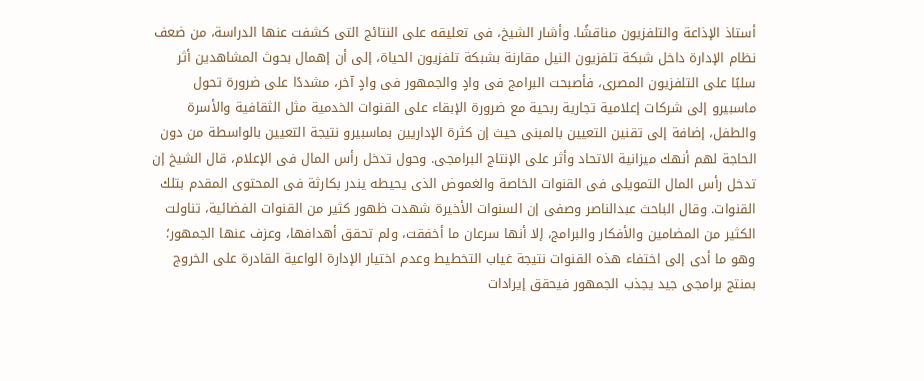أستاذ الإذاعة والتلفزيون مناقشًا. وأشار الشيخ، فى تعليقه على النتائج التى كشفت عنها الدراسة، من ضعف نظام الإدارة داخل شبكة تلفزيون النيل مقارنة بشبكة تلفزيون الحياة، إلى أن إهمال بحوث المشاهدين أثر سلبًا على التلفزيون المصرى، فأصبحت البرامج فى وادٍ والجمهور فى وادٍ آخر، مشددًا على ضرورة تحول ماسبيرو إلى شركات إعلامية تجارية ربحية مع ضرورة الإبقاء على القنوات الخدمية مثل الثقافية والأسرة والطفل، إضافة إلى تقنين التعيين بالمبنى حيث إن كثرة الإداريين بماسبيرو نتيجة التعيين بالواسطة من دون الحاجة لهم أنهك ميزانية الاتحاد وأثر على الإنتاج البرامجى. وحول تدخل رأس المال فى الإعلام، قال الشيخ إن تدخل رأس المال التمويلى فى القنوات الخاصة والغموض الذى يحيطه يندر بكارثة فى المحتوى المقدم بتلك القنوات. وقال الباحث عبدالناصر وصفى إن السنوات الأخيرة شهدت ظهور كثير من القنوات الفضائية، تناولت الكثير من المضامين والأفكار والبرامج، إلا أنها سرعان ما أخفقت، ولم تحقق أهدافها، وعزف عنها الجمهور؛ وهو ما أدى إلى اختفاء هذه القنوات نتيجة غياب التخطيط وعدم اختيار الإدارة الواعية القادرة على الخروج بمنتج برامجى جيد يجذب الجمهور فيحقق إيرادات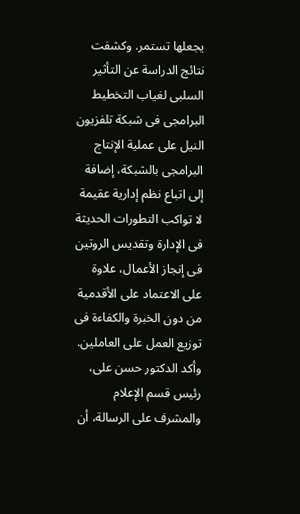يجعلها تستمر. وكشفت نتائج الدراسة عن التأثير السلبى لغياب التخطيط البرامجى فى شبكة تلفزيون النيل على عملية الإنتاج البرامجى بالشبكة، إضافة إلى اتباع نظم إدارية عقيمة لا تواكب التطورات الحديثة فى الإدارة وتقديس الروتين فى إنجاز الأعمال، علاوة على الاعتماد على الأقدمية من دون الخبرة والكفاءة فى توزيع العمل على العاملين. وأكد الدكتور حسن على، رئيس قسم الإعلام والمشرف على الرسالة، أن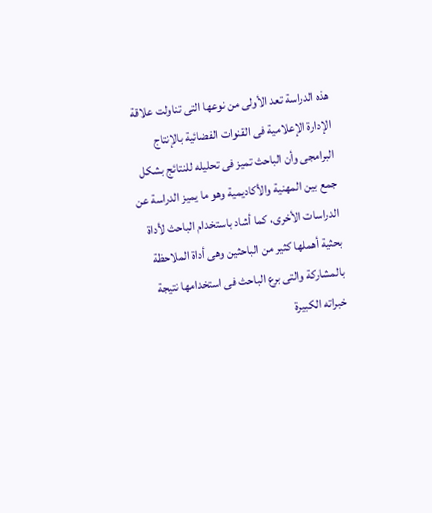هذه الدراسة تعد الأولى من نوعها التى تناولت علاقة الإدارة الإعلامية فى القنوات الفضائية بالإنتاج البرامجى وأن الباحث تميز فى تحليله للنتائج بشكل جمع بين المهنية والأكاديمية وهو ما يميز الدراسة عن الدراسات الأخرى، كما أشاد باستخدام الباحث لأداة بحثية أهملها كثير من الباحثين وهى أداة الملاحظة بالمشاركة والتى برع الباحث فى استخدامها نتيجة خبراته الكبيرة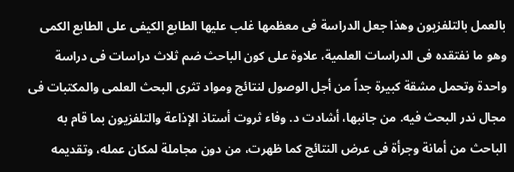بالعمل بالتلفزيون وهذا جعل الدراسة فى معظمها غلب عليها الطابع الكيفى على الطابع الكمى وهو ما نفتقده فى الدراسات العلمية، علاوة على كون الباحث ضم ثلاث دراسات فى دراسة واحدة وتحمل مشقة كبيرة جداً من أجل الوصول لنتائج ومواد تثرى البحث العلمى والمكتبات فى مجال ندر البحث فيه. من جانبها، أشادت د. وفاء ثروت أستاذ الإذاعة والتلفزيون بما قام به الباحث من أمانة وجرأة فى عرض النتائج كما ظهرت، من دون مجاملة لمكان عمله، وتقديمه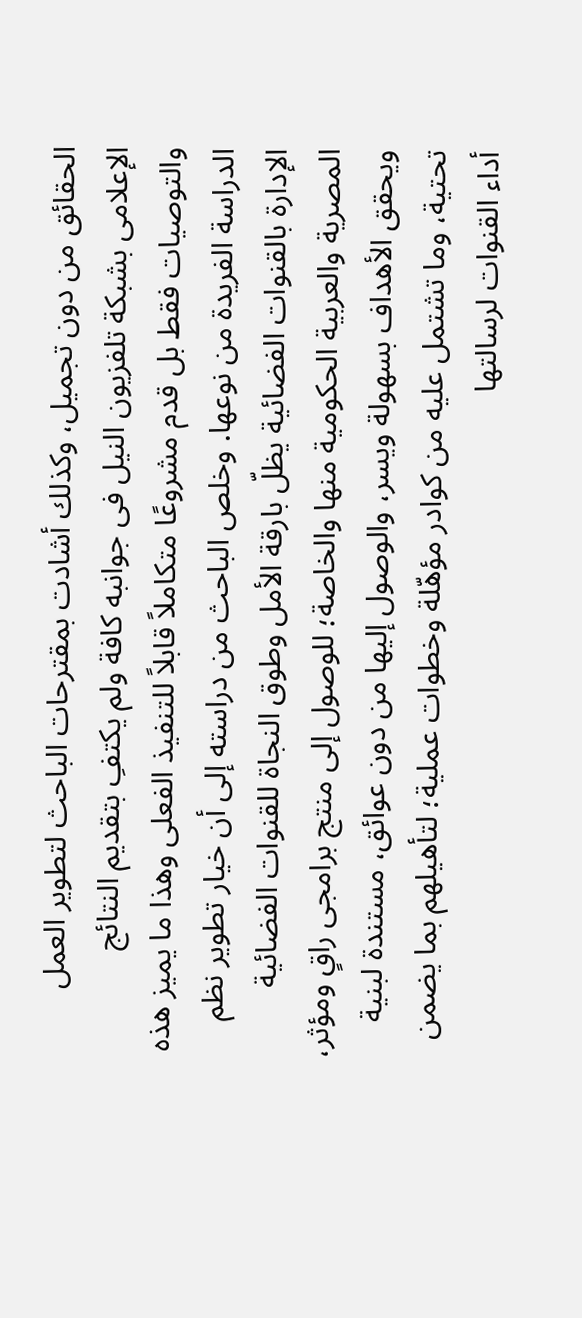الحقائق من دون تجميل، وكذلك أشادت بمقترحات الباحث لتطوير العمل الإعلامى بشبكة تلفزيون النيل فى جوانبه كافة ولم يكتفِ بتقديم النتائج والتوصيات فقط بل قدم مشروعًا متكاملاً قابلاً للتنفيذ الفعلى وهذا ما يميز هذه الدراسة الفريدة من نوعها. وخلص الباحث من دراسته إلى أن خيار تطوير نظم الإدارة بالقنوات الفضائية يظلّ بارقة الأمل وطوق النجاة للقنوات الفضائية المصرية والعربية الحكومية منها والخاصة؛ للوصول إلى منتج برامجى راقٍ ومؤثر، ويحقق الأهداف بسهولة ويسر، والوصول إليها من دون عوائق، مستندة لبنية تحتية، وما تشتمل عليه من كوادر مؤهّلة وخطوات عملية؛ لتأهيلهم بما يضمن أداء القنوات لرسالتها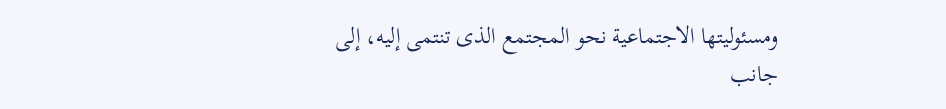ومسئوليتها الاجتماعية نحو المجتمع الذى تنتمى إليه، إلى جانب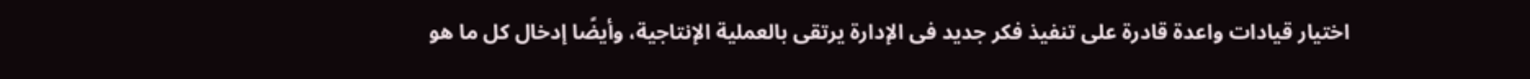اختيار قيادات واعدة قادرة على تنفيذ فكر جديد فى الإدارة يرتقى بالعملية الإنتاجية، وأيضًا إدخال كل ما هو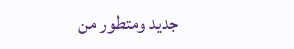جديد ومتطور من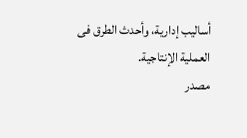أساليب إدارية، وأحدث الطرق فى العملية الإنتاجية.
مصدر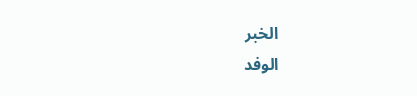الخبر
الوفد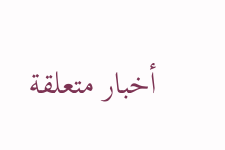أخبار متعلقة